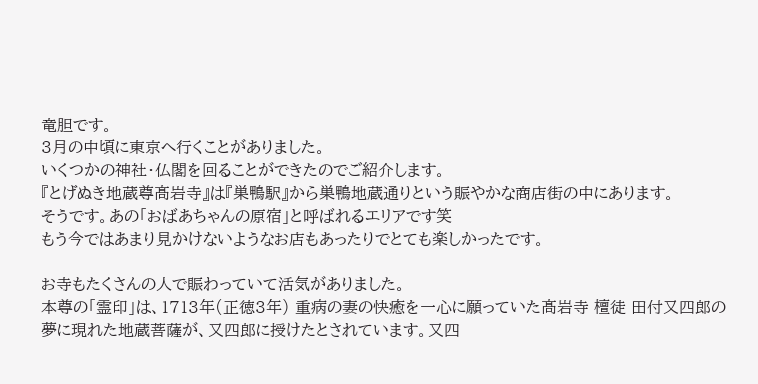竜胆です。
3月の中頃に東京へ行くことがありました。
いくつかの神社・仏閣を回ることができたのでご紹介します。
『とげぬき地蔵尊髙岩寺』は『巣鴨駅』から巣鴨地蔵通りという賑やかな商店街の中にあります。
そうです。あの「おばあちゃんの原宿」と呼ばれるエリアです笑
もう今ではあまり見かけないようなお店もあったりでとても楽しかったです。

お寺もたくさんの人で賑わっていて活気がありました。
本尊の「霊印」は、1713年(正徳3年) 重病の妻の快癒を一心に願っていた髙岩寺 檀徒 田付又四郎の夢に現れた地蔵菩薩が、又四郎に授けたとされています。又四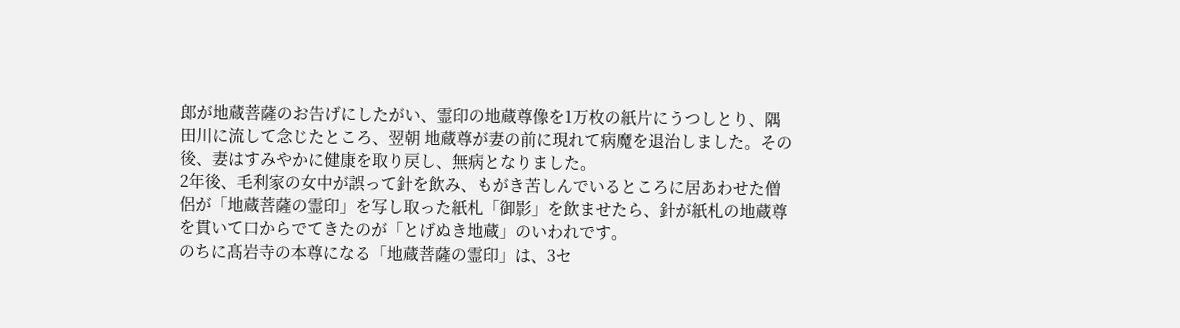郎が地蔵菩薩のお告げにしたがい、霊印の地蔵尊像を1万枚の紙片にうつしとり、隅田川に流して念じたところ、翌朝 地蔵尊が妻の前に現れて病魔を退治しました。その後、妻はすみやかに健康を取り戻し、無病となりました。
2年後、毛利家の女中が誤って針を飲み、もがき苦しんでいるところに居あわせた僧侶が「地蔵菩薩の霊印」を写し取った紙札「御影」を飲ませたら、針が紙札の地蔵尊を貫いて口からでてきたのが「とげぬき地蔵」のいわれです。
のちに髙岩寺の本尊になる「地蔵菩薩の霊印」は、3セ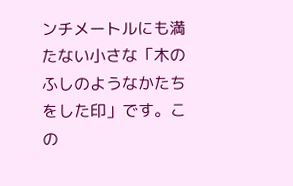ンチメートルにも満たない小さな「木のふしのようなかたちをした印」です。この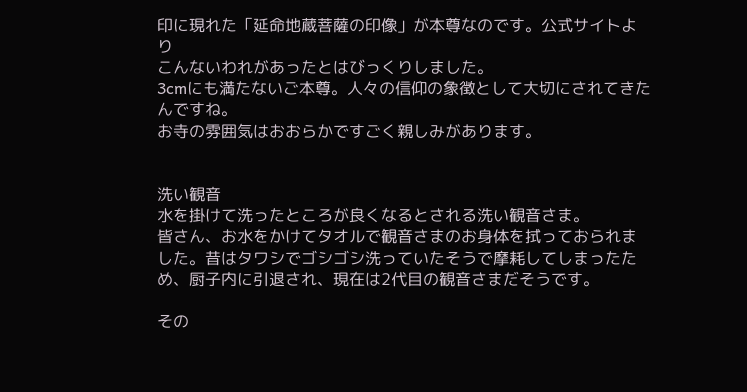印に現れた「延命地蔵菩薩の印像」が本尊なのです。公式サイトより
こんないわれがあったとはびっくりしました。
3cmにも満たないご本尊。人々の信仰の象徴として大切にされてきたんですね。
お寺の雰囲気はおおらかですごく親しみがあります。


洗い観音
水を掛けて洗ったところが良くなるとされる洗い観音さま。
皆さん、お水をかけてタオルで観音さまのお身体を拭っておられました。昔はタワシでゴシゴシ洗っていたそうで摩耗してしまったため、厨子内に引退され、現在は2代目の観音さまだそうです。

その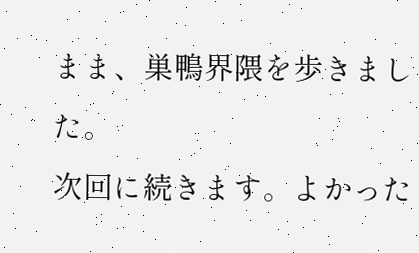まま、巣鴨界隈を歩きました。
次回に続きます。よかった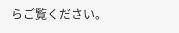らご覧ください。